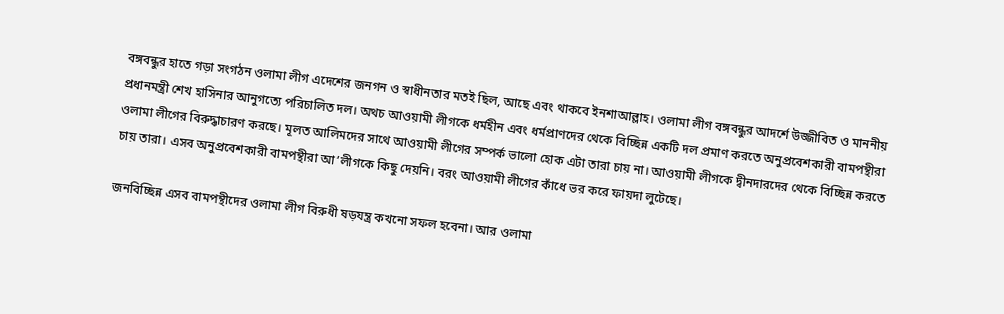বঙ্গবন্ধুর হাতে গড়া সংগঠন ওলামা লীগ এদেশের জনগন ও স্বাধীনতার মতই ছিল, আছে এবং থাকবে ইনশাআল্লাহ। ওলামা লীগ বঙ্গবন্ধুর আদর্শে উজ্জীবিত ও মাননীয় প্রধানমন্ত্রী শেখ হাসিনার আনুগত্যে পরিচালিত দল। অথচ আওয়ামী লীগকে ধর্মহীন এবং ধর্মপ্রাণদের থেকে বিচ্ছিন্ন একটি দল প্রমাণ করতে অনুপ্রবেশকারী বামপন্থীরা ওলামা লীগের বিরুদ্ধাচারণ করছে। মূলত আলিমদের সাথে আওয়ামী লীগের সম্পর্ক ভালো হোক এটা তারা চায় না। আওয়ামী লীগকে দ্বীনদারদের থেকে বিচ্ছিন্ন করতে চায় তারা। এসব অনুপ্রবেশকারী বামপন্থীরা আ’লীগকে কিছু দেয়নি। বরং আওয়ামী লীগের কাঁধে ভর করে ফায়দা লুটেছে।

জনবিচ্ছিন্ন এসব বামপন্থীদের ওলামা লীগ বিরুধী ষড়যন্ত্র কখনো সফল হবেনা। আর ওলামা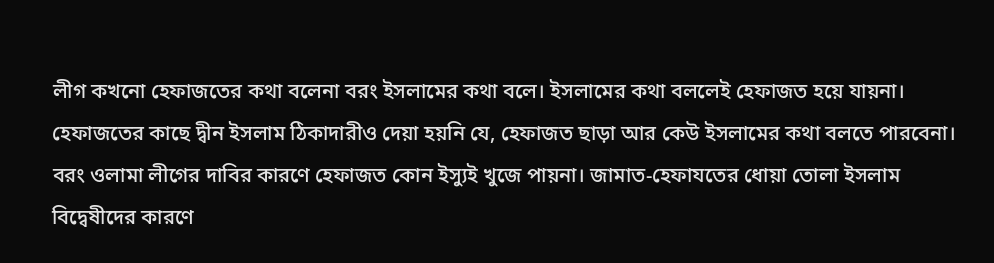লীগ কখনো হেফাজতের কথা বলেনা বরং ইসলামের কথা বলে। ইসলামের কথা বললেই হেফাজত হয়ে যায়না। হেফাজতের কাছে দ্বীন ইসলাম ঠিকাদারীও দেয়া হয়নি যে, হেফাজত ছাড়া আর কেউ ইসলামের কথা বলতে পারবেনা। বরং ওলামা লীগের দাবির কারণে হেফাজত কোন ইস্যুই খুজে পায়না। জামাত-হেফাযতের ধোয়া তোলা ইসলাম বিদ্বেষীদের কারণে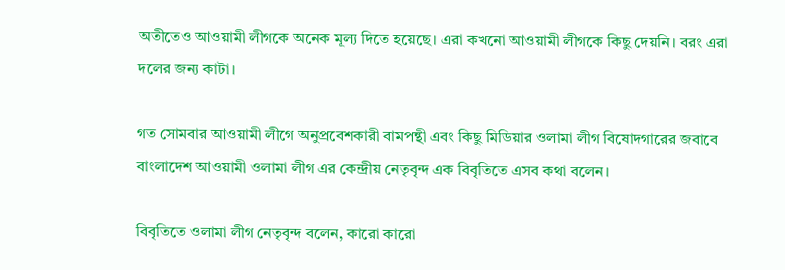অতীতেও আওয়ামী লীগকে অনেক মূল্য দিতে হয়েছে। এরা কখনো আওয়ামী লীগকে কিছু দেয়নি। বরং এরা দলের জন্য কাটা।

গত সোমবার আওয়ামী লীগে অনুপ্রবেশকারী বামপন্থী এবং কিছু মিডিয়ার ওলামা লীগ বিষোদগারের জবাবে বাংলাদেশ আওয়ামী ওলামা লীগ এর কেন্দ্রীয় নেতৃবৃন্দ এক বিবৃতিতে এসব কথা বলেন।

বিবৃতিতে ওলামা লীগ নেতৃবৃন্দ বলেন, কারো কারো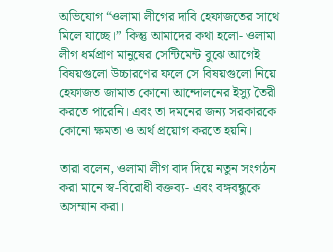অভিযোগ “ওলামা লীগের দাবি হেফাজতের সাথে মিলে যাচ্ছে।” কিন্তু আমাদের কথা হলো- ওলামা লীগ ধর্মপ্রাণ মানুষের সেন্টিমেন্ট বুঝে আগেই বিষয়গুলো উচ্চারণের ফলে সে বিষয়গুলো নিয়ে হেফাজত জামাত কোনো আন্দোলনের ইস্যু তৈরী করতে পারেনি। এবং তা দমনের জন্য সরকারকে কোনো ক্ষমতা ও অর্থ প্রয়োগ করতে হয়নি।

তারা বলেন, ওলামা লীগ বাদ দিয়ে নতুন সংগঠন করা মানে স্ব-বিরোধী বক্তব্য- এবং বঙ্গবন্ধুকে অসম্মান করা।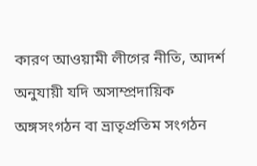কারণ আওয়ামী লীগের নীতি, আদর্শ অনুযায়ী যদি অসাম্প্রদায়িক অঙ্গসংগঠন বা ভ্রাতৃপ্রতিম সংগঠন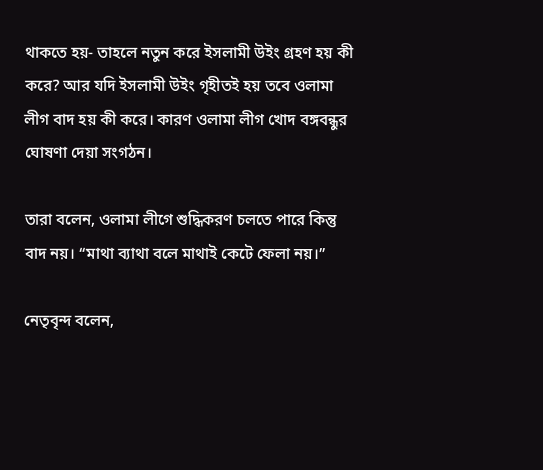থাকতে হয়- তাহলে নতুন করে ইসলামী উইং গ্রহণ হয় কী করে? আর যদি ইসলামী উইং গৃহীতই হয় তবে ওলামা লীগ বাদ হয় কী করে। কারণ ওলামা লীগ খোদ বঙ্গবন্ধুর ঘোষণা দেয়া সংগঠন।

তারা বলেন, ওলামা লীগে শুদ্ধিকরণ চলতে পারে কিন্তু বাদ নয়। “মাথা ব্যাথা বলে মাথাই কেটে ফেলা নয়।”

নেতৃবৃন্দ বলেন,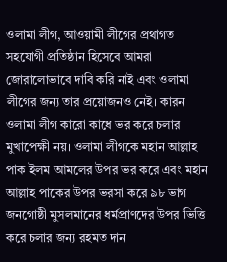ওলামা লীগ, আওয়ামী লীগের প্রথাগত সহযোগী প্রতিষ্ঠান হিসেবে আমরা জোরালোভাবে দাবি করি নাই এবং ওলামা লীগের জন্য তার প্রয়োজনও নেই। কারন ওলামা লীগ কারো কাধে ভর করে চলার মুখাপেক্ষী নয়। ওলামা লীগকে মহান আল্লাহ পাক ইলম আমলের উপর ভর করে এবং মহান আল্লাহ পাকের উপর ভরসা করে ৯৮ ভাগ জনগোষ্ঠী মুসলমানের ধর্মপ্রাণদের উপর ভিত্তি করে চলার জন্য রহমত দান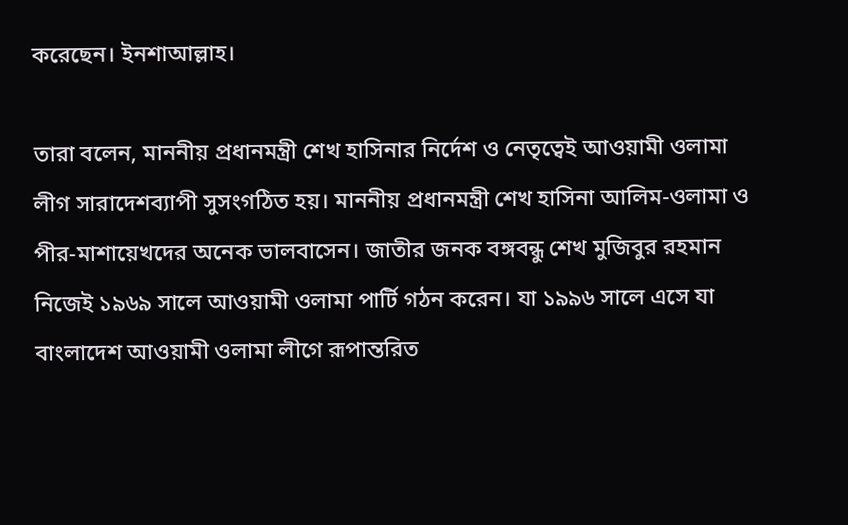করেছেন। ইনশাআল্লাহ।

তারা বলেন, মাননীয় প্রধানমন্ত্রী শেখ হাসিনার নির্দেশ ও নেতৃত্বেই আওয়ামী ওলামা লীগ সারাদেশব্যাপী সুসংগঠিত হয়। মাননীয় প্রধানমন্ত্রী শেখ হাসিনা আলিম-ওলামা ও পীর-মাশায়েখদের অনেক ভালবাসেন। জাতীর জনক বঙ্গবন্ধু শেখ মুজিবুর রহমান নিজেই ১৯৬৯ সালে আওয়ামী ওলামা পার্টি গঠন করেন। যা ১৯৯৬ সালে এসে যা বাংলাদেশ আওয়ামী ওলামা লীগে রূপান্তরিত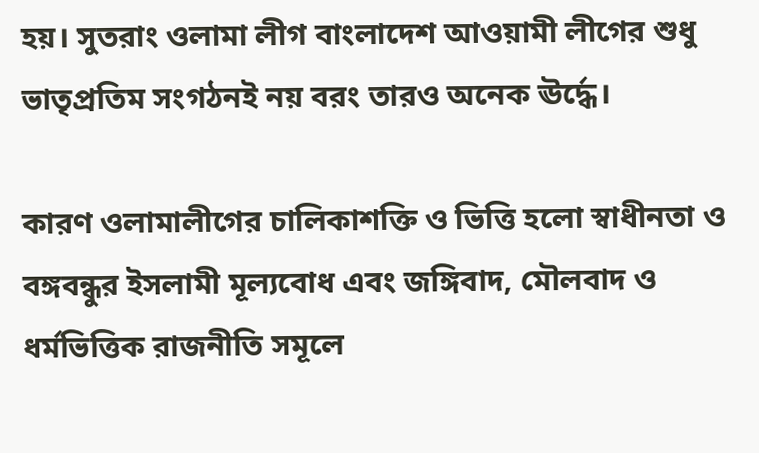হয়। সুতরাং ওলামা লীগ বাংলাদেশ আওয়ামী লীগের শুধু ভাতৃপ্রতিম সংগঠনই নয় বরং তারও অনেক ঊর্দ্ধে।

কারণ ওলামালীগের চালিকাশক্তি ও ভিত্তি হলো স্বাধীনতা ও বঙ্গবন্ধুর ইসলামী মূল্যবোধ এবং জঙ্গিবাদ, মৌলবাদ ও ধর্মভিত্তিক রাজনীতি সমূলে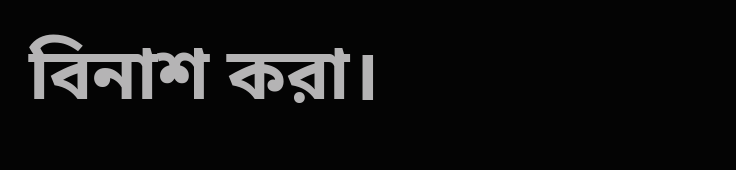বিনাশ করা।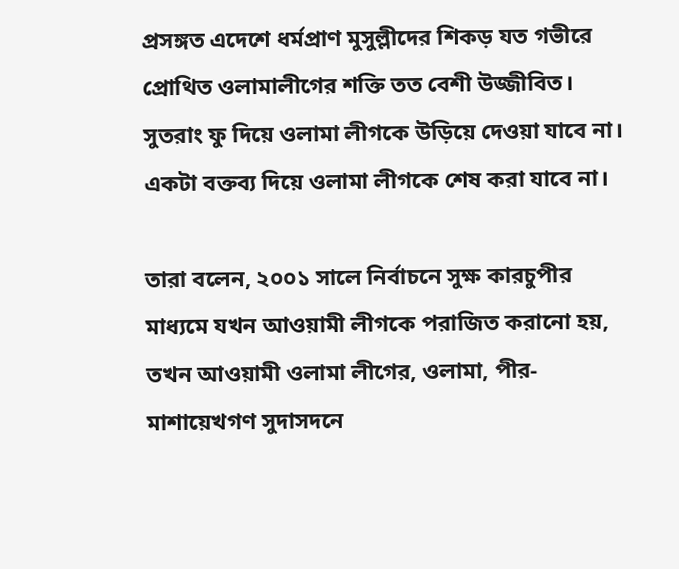প্রসঙ্গত এদেশে ধর্মপ্রাণ মুসুল্লীদের শিকড় যত গভীরে প্রোথিত ওলামালীগের শক্তি তত বেশী উজ্জীবিত। সুতরাং ফু দিয়ে ওলামা লীগকে উড়িয়ে দেওয়া যাবে না। একটা বক্তব্য দিয়ে ওলামা লীগকে শেষ করা যাবে না।

তারা বলেন, ২০০১ সালে নির্বাচনে সুক্ষ কারচুপীর মাধ্যমে যখন আওয়ামী লীগকে পরাজিত করানো হয়, তখন আওয়ামী ওলামা লীগের, ওলামা, পীর-মাশায়েখগণ সুদাসদনে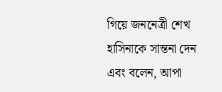গিয়ে জননেত্রী শেখ হাসিনাকে সান্তনা দেন এবং বলেন, আপা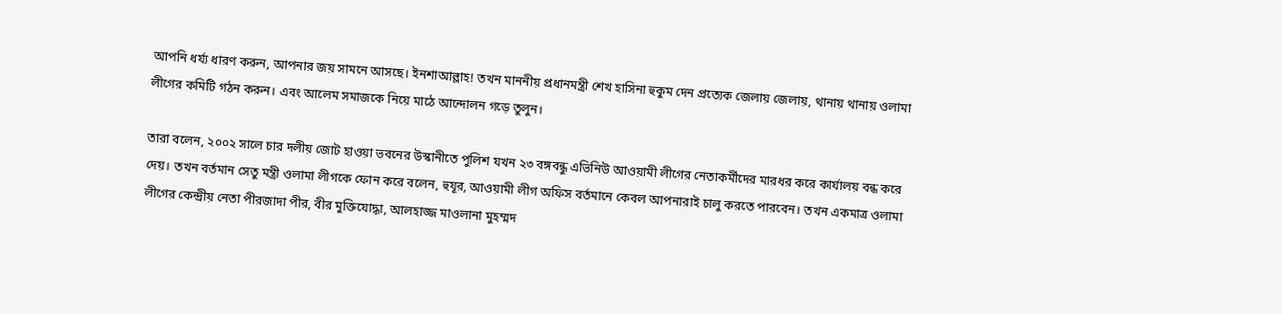আপনি ধর্য্য ধারণ করুন, আপনার জয় সামনে আসছে। ইনশাআল্লাহ! তখন মাননীয় প্রধানমন্ত্রী শেখ হাসিনা হুকুম দেন প্রত্যেক জেলায় জেলায়, থানায় থানায় ওলামা লীগের কমিটি গঠন করুন। এবং আলেম সমাজকে নিয়ে মাঠে আন্দোলন গড়ে তুলুন।

তারা বলেন, ২০০২ সালে চার দলীয় জোট হাওয়া ভবনের উস্কানীতে পুলিশ যখন ২৩ বঙ্গবন্ধু এভিনিউ আওয়ামী লীগের নেতাকর্মীদের মারধর করে কার্যালয় বন্ধ করে দেয়। তখন বর্তমান সেতু মন্ত্রী ওলামা লীগকে ফোন করে বলেন, হুযূর, আওয়ামী লীগ অফিস বর্তমানে কেবল আপনারাই চালু করতে পারবেন। তখন একমাত্র ওলামা লীগের কেন্দ্রীয় নেতা পীরজাদা পীর, বীর মুক্তিযোদ্ধা, আলহাজ্জ মাওলানা মুহম্মদ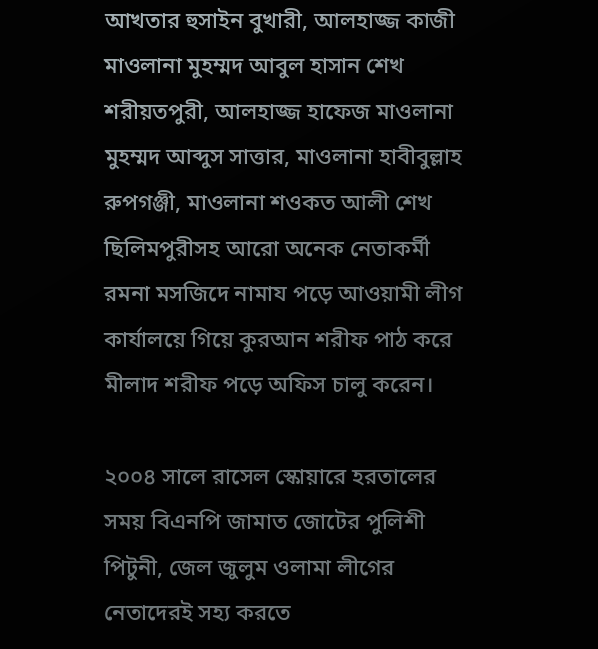আখতার হুসাইন বুখারী, আলহাজ্জ কাজী মাওলানা মুহম্মদ আবুল হাসান শেখ শরীয়তপুরী, আলহাজ্জ হাফেজ মাওলানা মুহম্মদ আব্দুস সাত্তার, মাওলানা হাবীবুল্লাহ রুপগঞ্জী, মাওলানা শওকত আলী শেখ ছিলিমপুরীসহ আরো অনেক নেতাকর্মী রমনা মসজিদে নামায পড়ে আওয়ামী লীগ কার্যালয়ে গিয়ে কুরআন শরীফ পাঠ করে মীলাদ শরীফ পড়ে অফিস চালু করেন।

২০০৪ সালে রাসেল স্কোয়ারে হরতালের সময় বিএনপি জামাত জোটের পুলিশী পিটুনী, জেল জুলুম ওলামা লীগের নেতাদেরই সহ্য করতে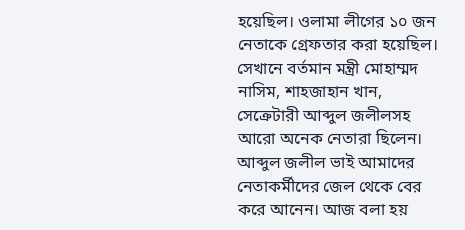হয়েছিল। ওলামা লীগের ১০ জন নেতাকে গ্রেফতার করা হয়েছিল। সেখানে বর্তমান মন্ত্রী মোহাম্মদ নাসিম, শাহজাহান খান, সেক্রেটারী আব্দুল জলীলসহ আরো অনেক নেতারা ছিলেন। আব্দুল জলীল ভাই আমাদের নেতাকর্মীদের জেল থেকে বের করে আনেন। আজ বলা হয়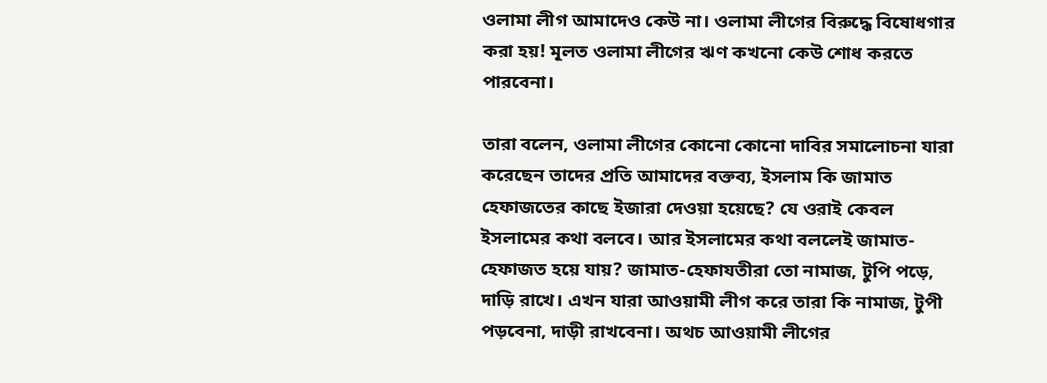ওলামা লীগ আমাদেও কেউ না। ওলামা লীগের বিরুদ্ধে বিষোধগার করা হয়! মূলত ওলামা লীগের ঋণ কখনো কেউ শোধ করতে পারবেনা।

তারা বলেন, ওলামা লীগের কোনো কোনো দাবির সমালোচনা যারা করেছেন তাদের প্রতি আমাদের বক্তব্য, ইসলাম কি জামাত হেফাজতের কাছে ইজারা দেওয়া হয়েছে? যে ওরাই কেবল ইসলামের কথা বলবে। আর ইসলামের কথা বললেই জামাত-হেফাজত হয়ে যায়? জামাত-হেফাযতীরা তো নামাজ, টুপি পড়ে, দাড়ি রাখে। এখন যারা আওয়ামী লীগ করে তারা কি নামাজ, টুপী পড়বেনা, দাড়ী রাখবেনা। অথচ আওয়ামী লীগের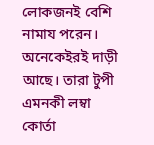লোকজনই বেশি নামায পরেন। অনেকেইরই দাড়ী আছে। তারা টুপী এমনকী লম্বা কোর্তা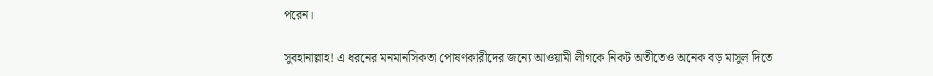পরেন।

সুবহানাল্লাহ! এ ধরনের মনমানসিকতা পোষণকারীদের জন্যে আওয়ামী লীগকে নিকট অতীতেও অনেক বড় মাসুল দিতে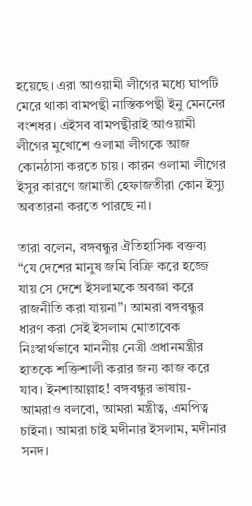হয়েছে। এরা আওয়ামী লীগের মধ্যে ঘাপটি মেরে থাকা বামপন্থী নাস্তিকপন্থী ইনু মেননের বংশধর। এইসব বামপন্থীরাই আওয়ামী লীগের মুখোশে ওলামা লীগকে আজ কোনঠাসা করতে চায়। কারন ওলামা লীগের ইসুর কারণে জামাতী হেফাজতীরা কোন ইস্যু অবতারনা করতে পারছে না।

তারা বলেন, বঙ্গবন্ধুর ঐতিহাসিক বক্তব্য “যে দেশের মানুষ জমি বিক্রি করে হজ্জে যায় সে দেশে ইসলামকে অবজ্ঞা করে রাজনীতি করা যায়না”। আমরা বঙ্গবন্ধুর ধারণ করা সেই ইসলাম মোতাবেক নিঃস্বার্থভাবে মাননীয় নেত্রী প্রধানমন্ত্রীর হাতকে শক্তিশালী করার জন্য কাজ করে যাব। ইনশাআল্লাহ! বঙ্গবন্ধুর ভাষায়- আমরাও বলবো, আমরা মন্ত্রীত্ব, এমপিত্ব চাইনা। আমরা চাই মদীনার ইসলাম, মদীনার সনদ।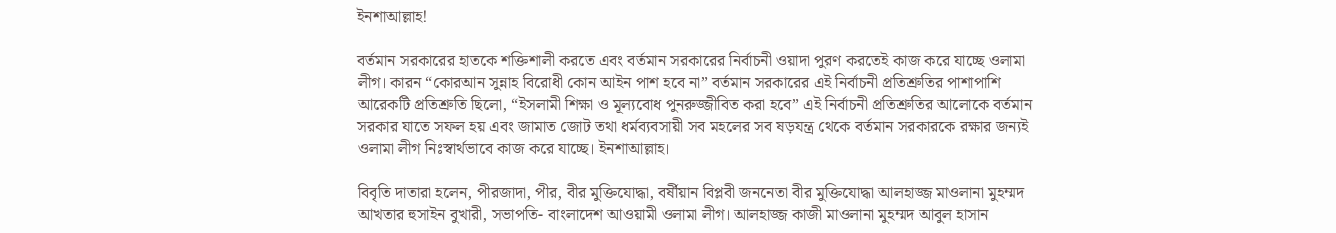ইনশাআল্লাহ!

বর্তমান সরকারের হাতকে শক্তিশালী করতে এবং বর্তমান সরকারের নির্বাচনী ওয়াদা পুরণ করতেই কাজ করে যাচ্ছে ওলামা লীগ। কারন “কোরআন সুন্নাহ বিরোধী কোন আইন পাশ হবে না” বর্তমান সরকারের এই নির্বাচনী প্রতিশ্রুতির পাশাপাশি আরেকটি প্রতিশ্রুতি ছিলো, “ইসলামী শিক্ষা ও মূল্যবোধ পুনরুজ্জীবিত করা হবে” এই নির্বাচনী প্রতিশ্রুতির আলোকে বর্তমান সরকার যাতে সফল হয় এবং জামাত জোট তথা ধর্মব্যবসায়ী সব মহলের সব ষড়যন্ত্র থেকে বর্তমান সরকারকে রক্ষার জন্যই ওলামা লীগ নিঃস্বার্থভাবে কাজ করে যাচ্ছে। ইনশাআল্লাহ।

বিবৃতি দাতারা হলেন, পীরজাদা, পীর, বীর মুক্তিযোদ্ধা, বর্ষীয়ান বিপ্লবী জননেতা বীর মুক্তিযোদ্ধা আলহাজ্জ মাওলানা মুহম্মদ আখতার হুসাইন বুখারী, সভাপতি- বাংলাদেশ আওয়ামী ওলামা লীগ। আলহাজ্জ কাজী মাওলানা মুহম্মদ আবুল হাসান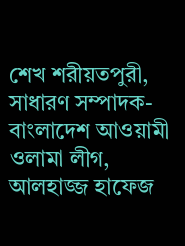শেখ শরীয়তপুরী, সাধারণ সম্পাদক- বাংলাদেশ আওয়ামী ওলামা লীগ, আলহাজ্জ হাফেজ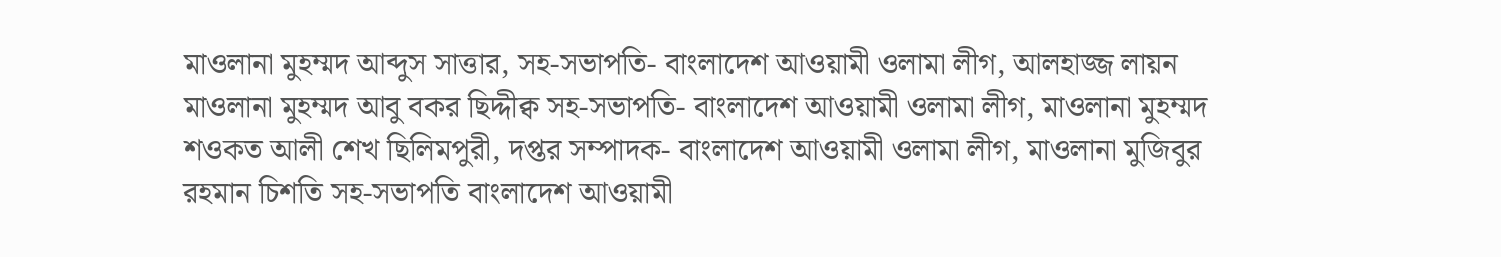মাওলানা মুহম্মদ আব্দুস সাত্তার, সহ-সভাপতি- বাংলাদেশ আওয়ামী ওলামা লীগ, আলহাজ্জ লায়ন মাওলানা মুহম্মদ আবু বকর ছিদ্দীক্ব সহ-সভাপতি- বাংলাদেশ আওয়ামী ওলামা লীগ, মাওলানা মুহম্মদ শওকত আলী শেখ ছিলিমপুরী, দপ্তর সম্পাদক- বাংলাদেশ আওয়ামী ওলামা লীগ, মাওলানা মুজিবুর রহমান চিশতি সহ-সভাপতি বাংলাদেশ আওয়ামী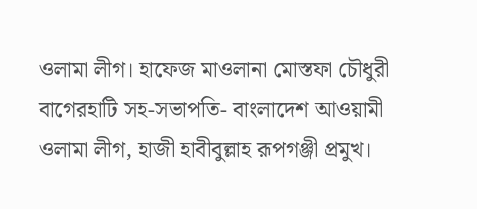ওলামা লীগ। হাফেজ মাওলানা মোস্তফা চৌধুরী বাগেরহাটি সহ-সভাপতি- বাংলাদেশ আওয়ামী ওলামা লীগ, হাজী হাবীবুল্লাহ রূপগঞ্জী প্রমুখ।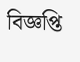বিজ্ঞপ্তি